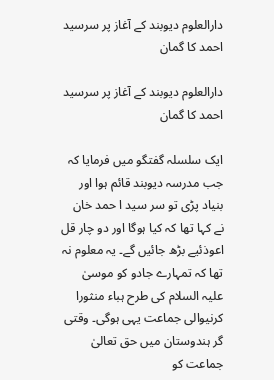دارالعلوم دیوبند کے آغاز پر سرسید احمد کا گمان

دارالعلوم دیوبند کے آغاز پر سرسید احمد کا گمان

ایک سلسلہ گفتگو میں فرمایا کہ جب مدرسہ دیوبند قائم ہوا اور بنیاد پڑی تو سر سید ا حمد خان نے کہا تھا کہ کیا ہوگا اور دو چار قل اعوذئیے بڑھ جائیں گے۔ یہ معلوم نہ تھا کہ تمہارے جادو کو موسیٰ علیہ السلام کی طرح ہباء منثورا کرنیوالی جماعت یہی ہوگی۔ وقتی گر ہندوستان میں حق تعالیٰ جماعت کو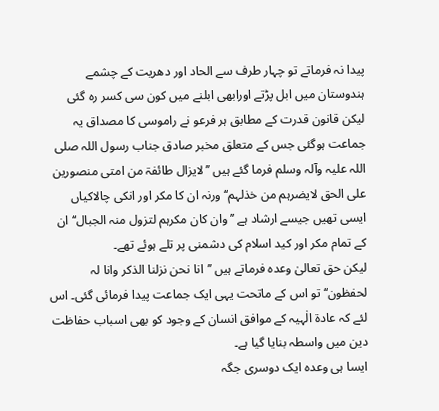پیدا نہ فرماتے تو چہار طرف سے الحاد اور دھریت کے چشمے ہندوستان میں ابل پڑتے اورابھی ابلنے میں کون سی کسر رہ گئی لیکن قانون قدرت کے مطابق ہر فرعو نے راموسی کا مصداق یہ جماعت ہوگئی جس کے متعلق مخبر صادق جناب رسول اللہ صلی اللہ علیہ وآلہ وسلم فرما گئے ہیں ’’لایزال طائفۃ من امتی منصورین علی الحق لایضرہم من خذلہم‘‘ ورنہ ان کا مکر اور انکی چالاکیاں ایسی تھیں جیسے ارشاد ہے ’’وان کان مکرہم لتزول منہ الجبال‘‘ ان کے تمام مکر اور کید اسلام کی دشمنی پر تلے ہوئے تھے۔
لیکن حق تعالیٰ وعدہ فرماتے ہیں ’’انا نحن نزلنا الذکر وانا لہ لحفظون‘‘ تو اس کے ماتحت یہی ایک جماعت پیدا فرمائی گئی۔ اس لئے کہ عادۃ الٰہیہ کے موافق انسان کے وجود کو بھی اسباب حفاظت دین میں واسطہ بنایا گیا ہے۔
ایسا ہی وعدہ ایک دوسری جگہ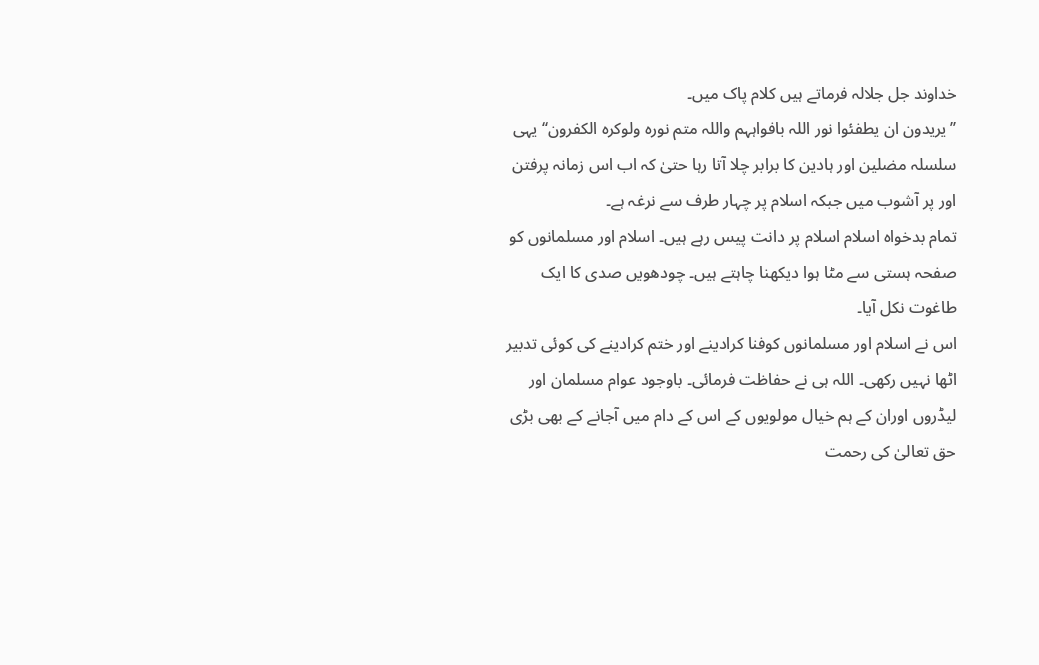خداوند جل جلالہ فرماتے ہیں کلام پاک میں۔
’’یریدون ان یطفئوا نور اللہ بافواہہم واللہ متم نورہ ولوکرہ الکفرون‘‘ یہی سلسلہ مضلین اور ہادین کا برابر چلا آتا رہا حتیٰ کہ اب اس زمانہ پرفتن اور پر آشوب میں جبکہ اسلام پر چہار طرف سے نرغہ ہے۔
تمام بدخواہ اسلام اسلام پر دانت پیس رہے ہیں۔ اسلام اور مسلمانوں کو صفحہ ہستی سے مٹا ہوا دیکھنا چاہتے ہیں۔ چودھویں صدی کا ایک طاغوت نکل آیا۔
اس نے اسلام اور مسلمانوں کوفنا کرادینے اور ختم کرادینے کی کوئی تدبیر اٹھا نہیں رکھی۔ اللہ ہی نے حفاظت فرمائی۔ باوجود عوام مسلمان اور لیڈروں اوران کے ہم خیال مولویوں کے اس کے دام میں آجانے کے بھی بڑی حق تعالیٰ کی رحمت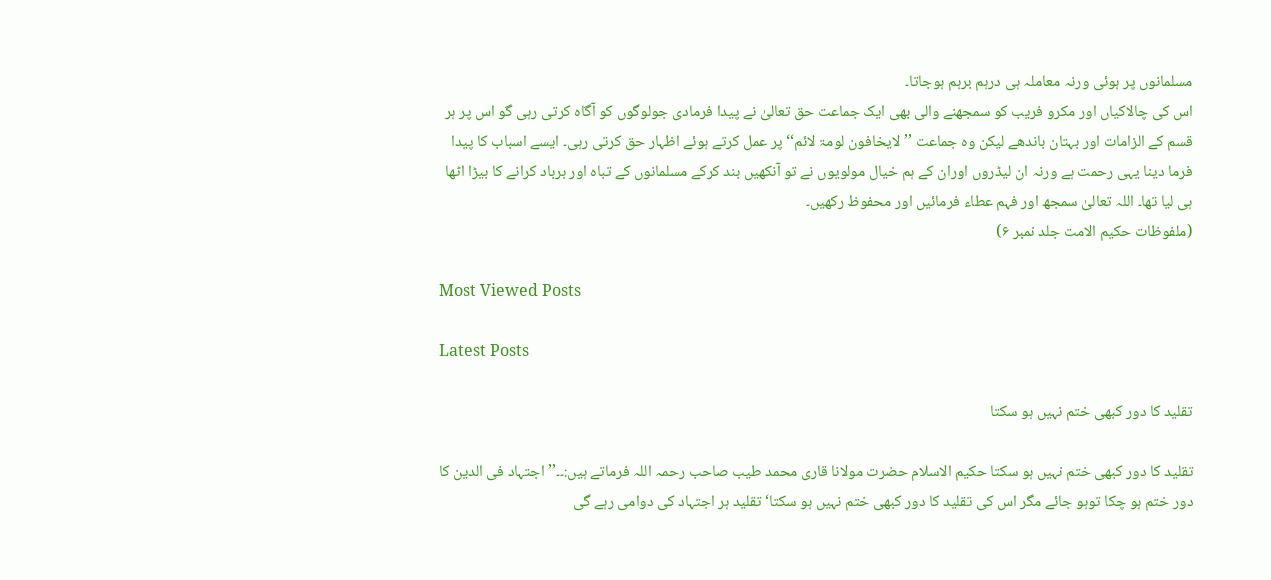مسلمانوں پر ہوئی ورنہ معاملہ ہی درہم برہم ہوجاتا۔
اس کی چالاکیاں اور مکرو فریب کو سمجھنے والی بھی ایک جماعت حق تعالیٰ نے پیدا فرمادی جولوگوں کو آگاہ کرتی رہی گو اس پر ہر قسم کے الزامات اور بہتان باندھے لیکن وہ جماعت ’’لایخافون لومۃ لائم‘‘ پر عمل کرتے ہوئے اظہار حق کرتی رہی۔ ایسے اسباب کا پیدا فرما دینا یہی رحمت ہے ورنہ ان لیڈروں اوران کے ہم خیال مولویوں نے تو آنکھیں بند کرکے مسلمانوں کے تباہ اور برباد کرانے کا بیڑا اٹھا ہی لیا تھا۔ اللہ تعالیٰ سمجھ اور فہم عطاء فرمائیں اور محفوظ رکھیں۔
(ملفوظات حکیم الامت جلد نمبر ۶)

Most Viewed Posts

Latest Posts

تقلید کا دور کبھی ختم نہیں ہو سکتا

تقلید کا دور کبھی ختم نہیں ہو سکتا حکیم الاسلام حضرت مولانا قاری محمد طیب صاحب رحمہ اللہ فرماتے ہیں:۔۔’’اجتہاد فی الدین کا دور ختم ہو چکا توہو جائے مگر اس کی تقلید کا دور کبھی ختم نہیں ہو سکتا‘ تقلید ہر اجتہاد کی دوامی رہے گی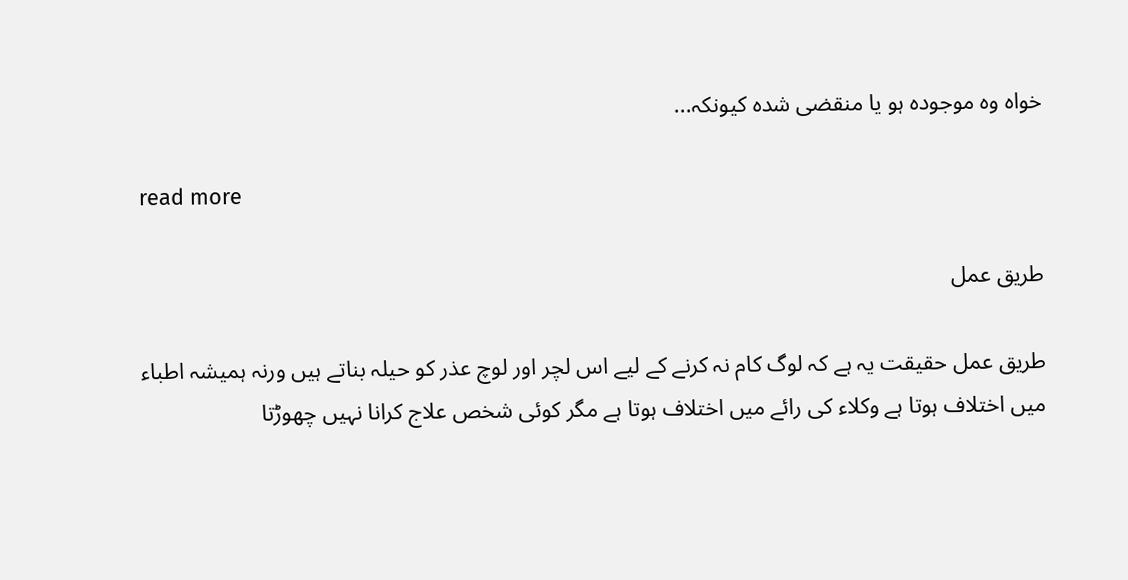خواہ وہ موجودہ ہو یا منقضی شدہ کیونکہ...

read more

طریق عمل

طریق عمل حقیقت یہ ہے کہ لوگ کام نہ کرنے کے لیے اس لچر اور لوچ عذر کو حیلہ بناتے ہیں ورنہ ہمیشہ اطباء میں اختلاف ہوتا ہے وکلاء کی رائے میں اختلاف ہوتا ہے مگر کوئی شخص علاج کرانا نہیں چھوڑتا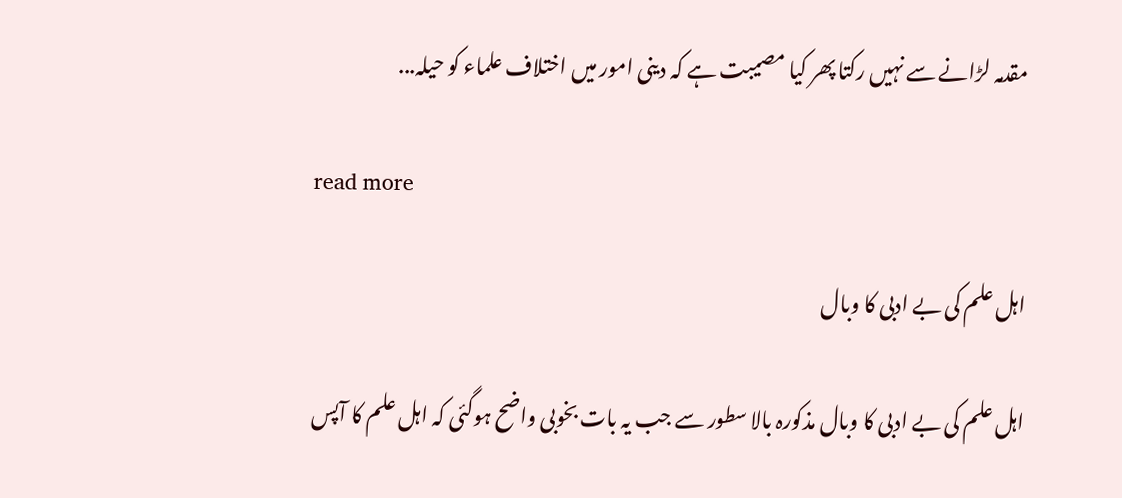مقدمہ لڑانے سے نہیں رکتا پھر کیا مصیبت ہے کہ دینی امور میں اختلاف علماء کو حیلہ...

read more

اہل علم کی بے ادبی کا وبال

اہل علم کی بے ادبی کا وبال مذکورہ بالا سطور سے جب یہ بات بخوبی واضح ہوگئی کہ اہل علم کا آپس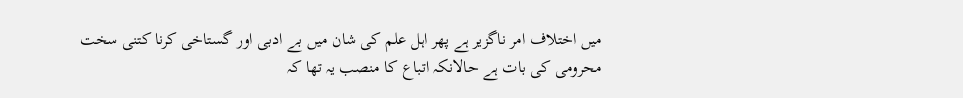میں اختلاف امر ناگزیر ہے پھر اہل علم کی شان میں بے ادبی اور گستاخی کرنا کتنی سخت محرومی کی بات ہے حالانکہ اتباع کا منصب یہ تھا کہ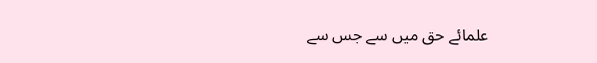علمائے حق میں سے جس سے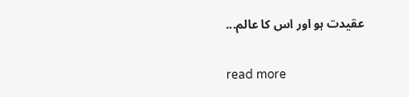عقیدت ہو اور اس کا عالم...

read more